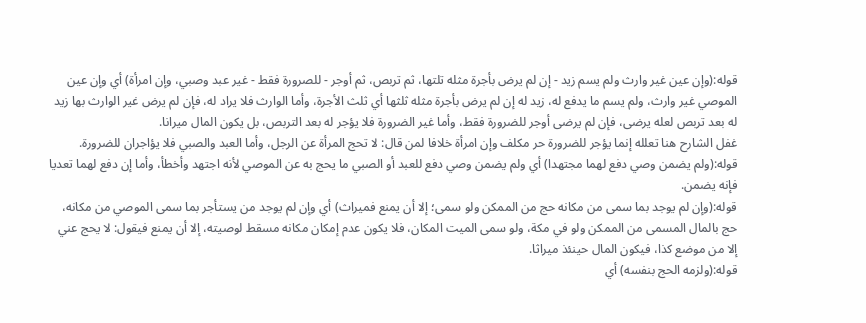قوله:(وإن عين غير وارث ولم يسم زيد - إن لم يرض بأجرة مثله تلتها، ثم تربص، ثم أوجر - للصرورة فقط - غير عبد وصبي، وإن امرأة) أي وإن عين الموصي غير وارث، ولم يسم ما يدفع له، زيد له إن لم يرض بأجرة مثله ثلثها أي ثلث الأجرة، وأما الوارث فلا يراد له، فإن لم يرض غير الوارث بها زيد له بعد تربص لعله يرضى، فإن لم يرضى أوجر للضرورة فقط، وأما غير الضرورة فلا يؤجر له بعد التربص، بل يكون المال ميرانا.
غفل الشارح هنا تعلله إنما يؤجر للضرورة حر مكلف وإن امرأة خلافا لمن قال: لا تحج المرأة عن الرجل، وأما العبد والصبي فلا يؤاجران للضرورة.
قوله:(ولم يضمن وصي دفع لهما مجتهدا) أي ولم يضمن وصي دفع للعبد أو الصبي ما يحج به عن الموصي لأنه اجتهد وأخطأ، وأما إن دفع لهما تعديا فإنه يضمن.
قوله:(وإن لم يوجد بما سمى من مكانه حج من الممكن ولو سمى؛ إلا أن يمنع فميراث) أي وإن لم يوجد من يستأجر بما سمى الموصي من مكانه، حج بالمال المسمى من الممكن ولو في مكة، ولو سمى الميت المكان، فلا يكون عدم إمكان مكانه مسقط لوصيته، إلا أن يمنع فيقول: لا يحج عني إلا من موضع كذا، فيكون المال حينئذ ميراثا.
قوله:(ولزمه الحج بنفسه) أي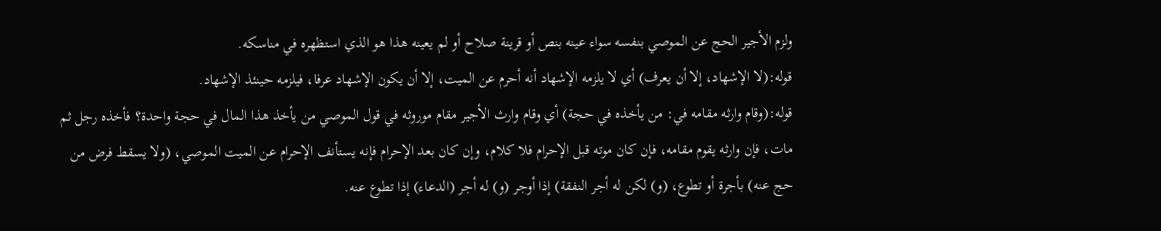ولزم الأجير الحج عن الموصي بنفسه سواء عينه بنص أو قرينة صلاح أو لم يعينه هذا هو الذي استظهره في مناسكه.
قوله:(لا الإشهاد، إلا أن يعرف) أي لا يلزمه الإشهاد أنه أحرم عن الميت، إلا أن يكون الإشهاد عرفا، فيلزمه حينئذ الإشهاد.
قوله:(وقام وارثه مقامه في: من يأخذه في حجة) أي وقام وارث الأجير مقام موروثه في قول الموصي من يأخذ هذا المال في حجة واحدة؟ فأخذه رجل ثم مات، فإن وارثه يقوم مقامه، فإن كان موته قبل الإحرام فلا كلام، وإن كان بعد الإحرام فإنه يستأنف الإحرام عن الميت الموصي، (ولا يسقط فرض من حج عنه) بأجرة أو تطوع، (و) لكن له أجر النفقة) إذا أوجر (و) له أجر (الدعاء) إذا تطوع عنه.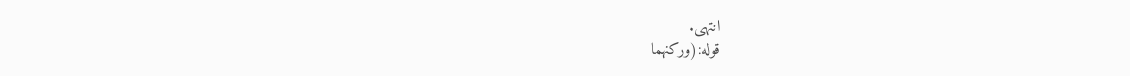انتهى.
قوله:(وركنهما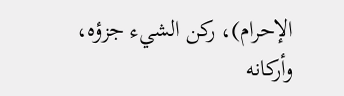الإحرام)، ركن الشيء جزؤه، وأركانه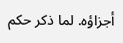أجزاؤه. لما ذكر حكم